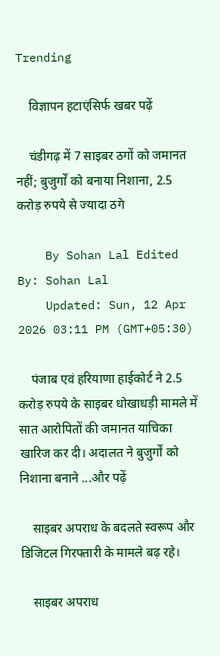Trending

    विज्ञापन हटाएंसिर्फ खबर पढ़ें

    चंडीगढ़ में 7 साइबर ठगों को जमानत नहीं; बुजुर्गों को बनाया निशाना, 2.5 करोड़ रुपये से ज्यादा ठगे

    By Sohan Lal Edited By: Sohan Lal
    Updated: Sun, 12 Apr 2026 03:11 PM (GMT+05:30)

    पंजाब एवं हरियाणा हाईकोर्ट ने 2.5 करोड़ रुपये के साइबर धोखाधड़ी मामले में सात आरोपितों की जमानत याचिका खारिज कर दी। अदालत ने बुजुर्गों को निशाना बनाने ...और पढ़ें

    साइबर अपराध के बदलते स्वरूप और डिजिटल गिरफ्तारी के मामले बढ़ रहे।

    साइबर अपराध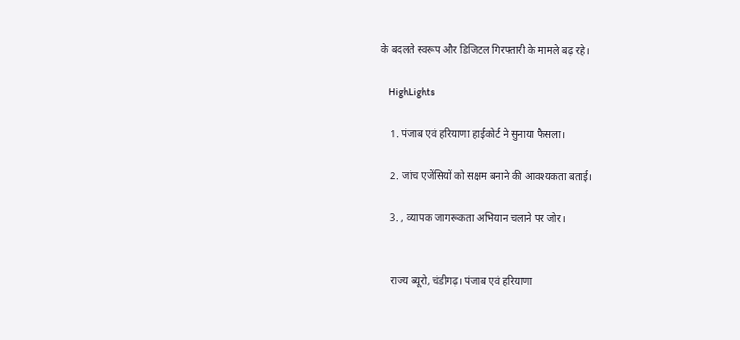के बदलते स्वरूप और डिजिटल गिरफ्तारी के मामले बढ़ रहे।

    HighLights

    1. पंजाब एवं हरियाणा हाईकोर्ट ने सुनाया फैसला।

    2. जांच एजेंसियों को सक्षम बनाने की आवश्यकता बताई।

    3. , व्यापक जागरूकता अभियान चलाने पर जोर।


    राज्य ब्यूरो, चंडीगढ़। पंजाब एवं हरियाणा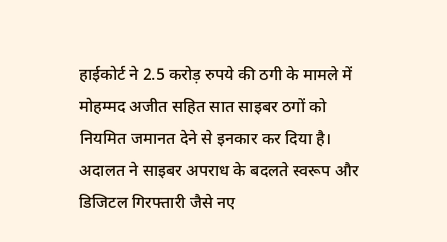हाईकोर्ट ने 2.5 करोड़ रुपये की ठगी के मामले में मोहम्मद अजीत सहित सात साइबर ठगों को नियमित जमानत देने से इनकार कर दिया है। अदालत ने साइबर अपराध के बदलते स्वरूप और डिजिटल गिरफ्तारी जैसे नए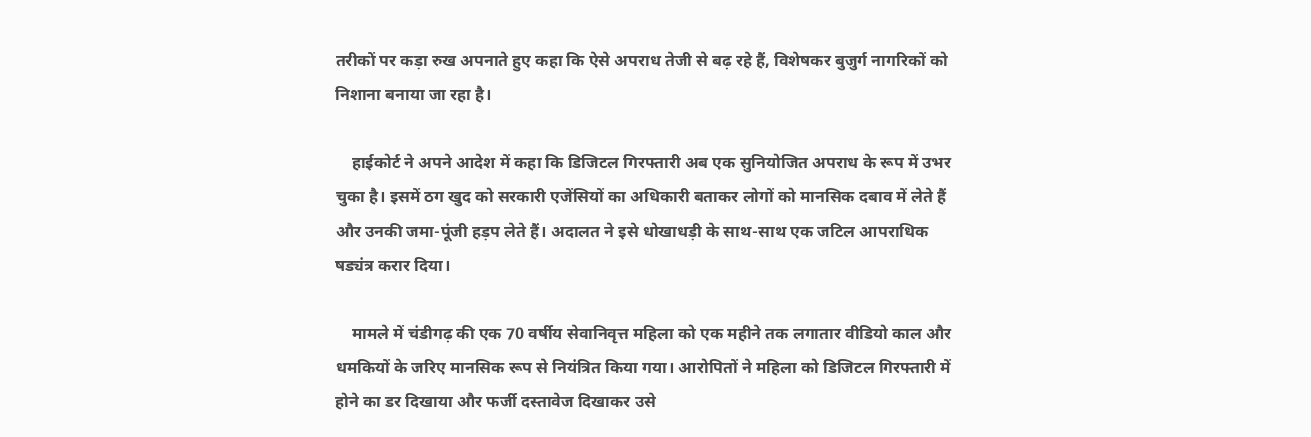तरीकों पर कड़ा रुख अपनाते हुए कहा कि ऐसे अपराध तेजी से बढ़ रहे हैं, विशेषकर बुजुर्ग नागरिकों को निशाना बनाया जा रहा है।

    हाईकोर्ट ने अपने आदेश में कहा कि डिजिटल गिरफ्तारी अब एक सुनियोजित अपराध के रूप में उभर चुका है। इसमें ठग खुद को सरकारी एजेंसियों का अधिकारी बताकर लोगों को मानसिक दबाव में लेते हैं और उनकी जमा-पूंजी हड़प लेते हैं। अदालत ने इसे धोखाधड़ी के साथ-साथ एक जटिल आपराधिक षड्यंत्र करार दिया।

    मामले में चंडीगढ़ की एक 70 वर्षीय सेवानिवृत्त महिला को एक महीने तक लगातार वीडियो काल और धमकियों के जरिए मानसिक रूप से नियंत्रित किया गया। आरोपितों ने महिला को डिजिटल गिरफ्तारी में होने का डर दिखाया और फर्जी दस्तावेज दिखाकर उसे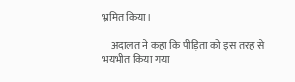भ्रमित किया।

    अदालत ने कहा कि पीड़िता को इस तरह से भयभीत किया गया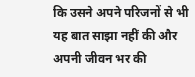कि उसने अपने परिजनों से भी यह बात साझा नहीं की और अपनी जीवन भर की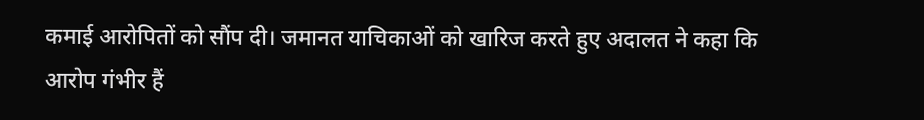कमाई आरोपितों को सौंप दी। जमानत याचिकाओं को खारिज करते हुए अदालत ने कहा कि आरोप गंभीर हैं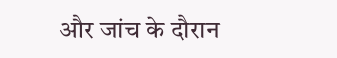और जांच के दौरान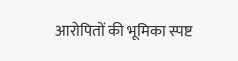आरोपितों की भूमिका स्पष्ट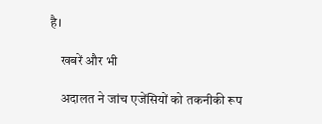है।

    खबरें और भी

    अदालत ने जांच एजेंसियों को तकनीकी रूप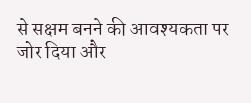से सक्षम बनने की आवश्यकता पर जोर दिया और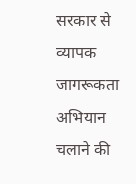सरकार से व्यापक जागरूकता अभियान चलाने की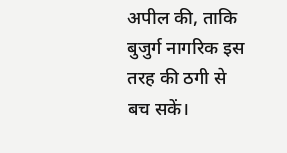अपील की, ताकि बुजुर्ग नागरिक इस तरह की ठगी से बच सकें।